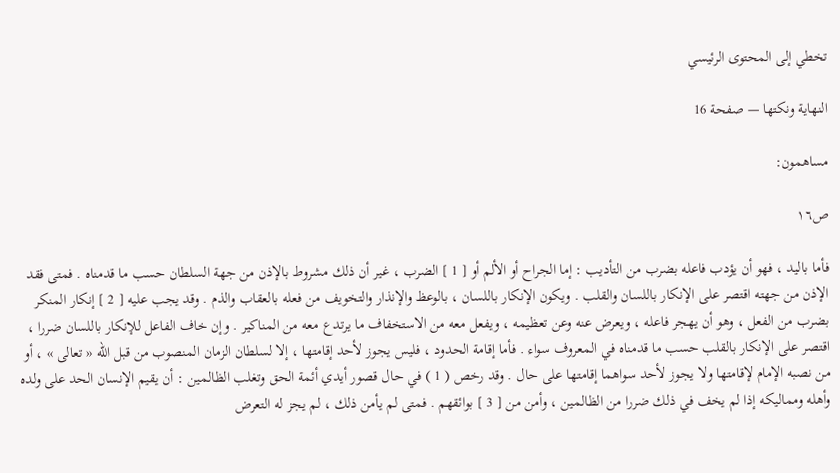تخطي إلى المحتوى الرئيسي

النهاية ونكتها — صفحة 16

مساهمون:

ص١٦

فأما باليد ، فهو أن يؤدب فاعله بضرب من التأديب : إما الجراح أو الألم أو [ 1 ] الضرب ، غير أن ذلك مشروط بالإذن من جهة السلطان حسب ما قدمناه . فمتى فقد الإذن من جهته اقتصر على الإنكار باللسان والقلب . ويكون الإنكار باللسان ، بالوعظ والإنذار والتخويف من فعله بالعقاب والذم . وقد يجب عليه [ 2 ] إنكار المنكر بضرب من الفعل ، وهو أن يهجر فاعله ، ويعرض عنه وعن تعظيمه ، ويفعل معه من الاستخفاف ما يرتدع معه من المناكير . وإن خاف الفاعل للإنكار باللسان ضررا ، اقتصر على الإنكار بالقلب حسب ما قدمناه في المعروف سواء . فأما إقامة الحدود ، فليس يجوز لأحد إقامتها ، إلا لسلطان الزمان المنصوب من قبل الله « تعالى » ، أو من نصبه الإمام لإقامتها ولا يجوز لأحد سواهما إقامتها على حال . وقد رخص ( 1 ) في حال قصور أيدي أئمة الحق وتغلب الظالمين : أن يقيم الإنسان الحد على ولده وأهله ومماليكه إذا لم يخف في ذلك ضررا من الظالمين ، وأمن من [ 3 ] بوائقهم . فمتى لم يأمن ذلك ، لم يجز له التعرض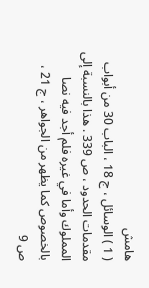هامش
( 1 ) الوسائل ، ج 18 ، الباب 30 من أبواب مقدمات الحدود ، ص 339 . هذا بالنسبة إلى المملوك وأما في غيره فلم أجد فيه نصا بالخصوص كما يظهر من الجواهر ، ج 21 ، ص 9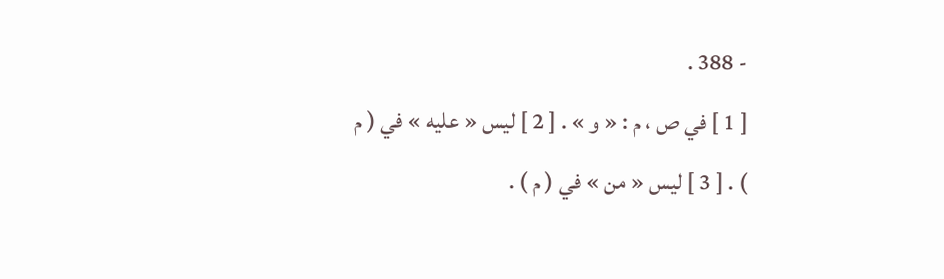- 388 .
[ 1 ] في ص ، م : « و » . [ 2 ] ليس « عليه » في ( م ) . [ 3 ] ليس « من » في ( م ) .